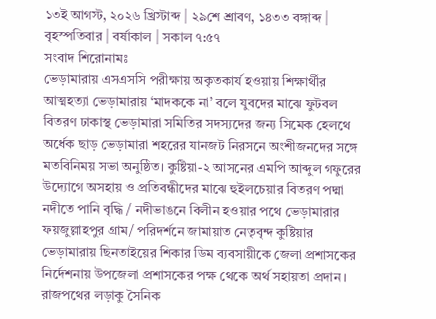১৩ই আগস্ট, ২০২৬ খ্রিস্টাব্দ | ২৯শে শ্রাবণ, ১৪৩৩ বঙ্গাব্দ | বৃহস্পতিবার | বর্ষাকাল | সকাল ৭:৫৭
সংবাদ শিরোনামঃ
ভেড়ামারায় এসএসসি পরীক্ষায় অকৃতকার্য হওয়ায় শিক্ষার্থীর আত্মহত্যা ভেড়ামারায় ‘মাদককে না’ বলে যুবদের মাঝে ফুটবল বিতরণ ঢাকাস্থ ভেড়ামারা সমিতির সদস্যদের জন্য সিমেক হেলথে অর্ধেক ছাড় ভেড়ামারা শহরের যানজট নিরসনে অংশীজনদের সঙ্গে মতবিনিময় সভা অনুষ্ঠিত। কুষ্টিয়া-২ আসনের এমপি আব্দুল গফুরের উদ্যোগে অসহায় ও প্রতিবন্ধীদের মাঝে হুইলচেয়ার বিতরণ পদ্মা নদীতে পানি বৃদ্ধি / নদীভাঙনে বিলীন হওয়ার পথে ভেড়ামারার ফয়জুল্লাহপুর গ্রাম/ পরিদর্শনে জামায়াত নেতৃবৃন্দ কুষ্টিয়ার ভেড়ামারায় ছিনতাইয়ের শিকার ডিম ব্যবসায়ীকে জেলা প্রশাসকের নির্দেশনায় উপজেলা প্রশাসকের পক্ষ থেকে অর্থ সহায়তা প্রদান । রাজপথের লড়াকু সৈনিক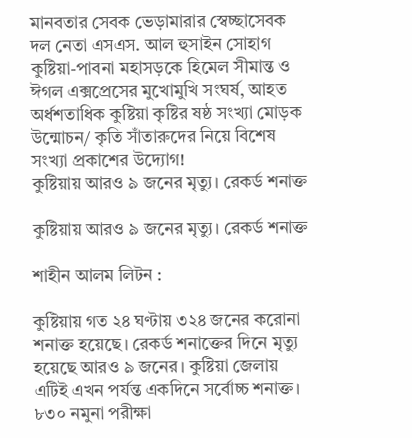মানবতার সেবক ভেড়ামারার স্বেচ্ছাসেবক দল নেতা এসএস. আল হুসাইন সোহাগ কুষ্টিয়া-পাবনা মহাসড়কে হিমেল সীমান্ত ও ঈগল এক্সপ্রেসের মুখোমুখি সংঘর্ষ, আহত অর্ধশতাধিক কুষ্টিয়া কৃষ্টির ষষ্ঠ সংখ্যা মোড়ক উন্মোচন/ কৃতি সাঁতারুদের নিয়ে বিশেষ সংখ্যা প্রকাশের উদ্যোগ!
কুষ্টিয়ায় আরও ৯ জনের মৃত্যু। রেকর্ড শনাক্ত

কুষ্টিয়ায় আরও ৯ জনের মৃত্যু। রেকর্ড শনাক্ত

শাহীন আলম লিটন :

কুষ্টিয়ায় গত ২৪ ঘণ্টায় ৩২৪ জনের করোনা শনাক্ত হয়েছে। রেকর্ড শনাক্তের দিনে মৃত্যু হয়েছে আরও ৯ জনের। কুষ্টিয়া জেলায় এটিই এখন পর্যন্ত একদিনে সর্বোচ্চ শনাক্ত। ৮৩০ নমুনা পরীক্ষা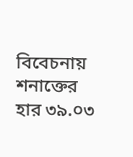বিবেচনায় শনাক্তের হার ৩৯.০৩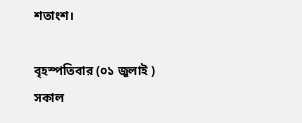শতাংশ।

বৃহস্পতিবার (০১ জুলাই ) সকাল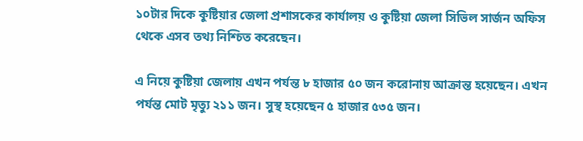১০টার দিকে কুষ্টিয়ার জেলা প্রশাসকের কার্যালয় ও কুষ্টিয়া জেলা সিভিল সার্জন অফিস থেকে এসব তথ্য নিশ্চিত করেছেন।

এ নিয়ে কুষ্টিয়া জেলায় এখন পর্যন্ত ৮ হাজার ৫০ জন করোনায় আক্রান্ত হয়েছেন। এখন পর্যন্ত মোট মৃত্যু ২১১ জন। সুস্থ হয়েছেন ৫ হাজার ৫৩৫ জন।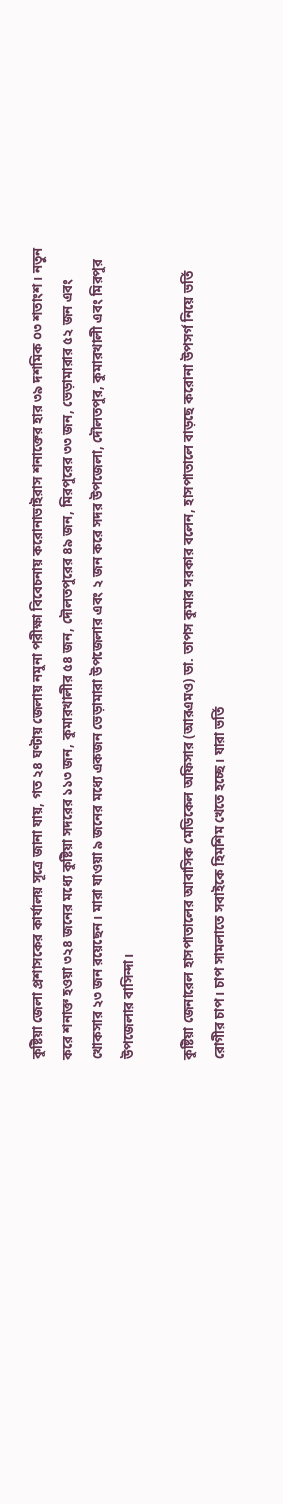কুষ্টিয়া জেলা প্রশাসকের কার্যালয় সূত্রে জানা যায়, গত ২৪ ঘণ্টায় জেলায় নমুনা পরীক্ষা বিবেচনায় করোনাভাইরাস শনাক্তের হার ৩৯ দশমিক ০৩ শতাংশ। নতুন করে শনাক্ত হওয়া ৩২৪ জনের মধ্যে কুষ্টিয়া সদরের ১১৩ জন, কুমারখালীর ৫৪ জন, দৌলতপুরের ৪৯ জন, মিরপুরের ৩৩ জন, ভেড়ামারার ৫২ জন এবং খোকসার ২৩ জন রয়েছেন। মারা যাওয়া ৯ জনের মধ্যে একজন ভেড়ামারা উপজেলার এবং ২ জন করে সদর উপজেলা, দৌলতপুর, কুমারখালী এবং মিরপুর উপজেলার বাসিন্দা।

কুষ্টিয়া জেনারেল হাসপাতালের আবাসিক মেডিকেল অফিসার (আরএমও) ডা. তাপস কুমার সরকার বলেন, হাসপাতালে বাড়ছে করোনা উপসর্গ নিয়ে ভর্তি রোগীর চাপ। চাপ সামলাতে সবাইকে হিমশিম খেতে হচ্ছে। যারা ভর্তি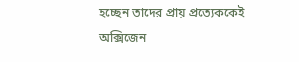হচ্ছেন তাদের প্রায় প্রত্যেককেই অক্সিজেন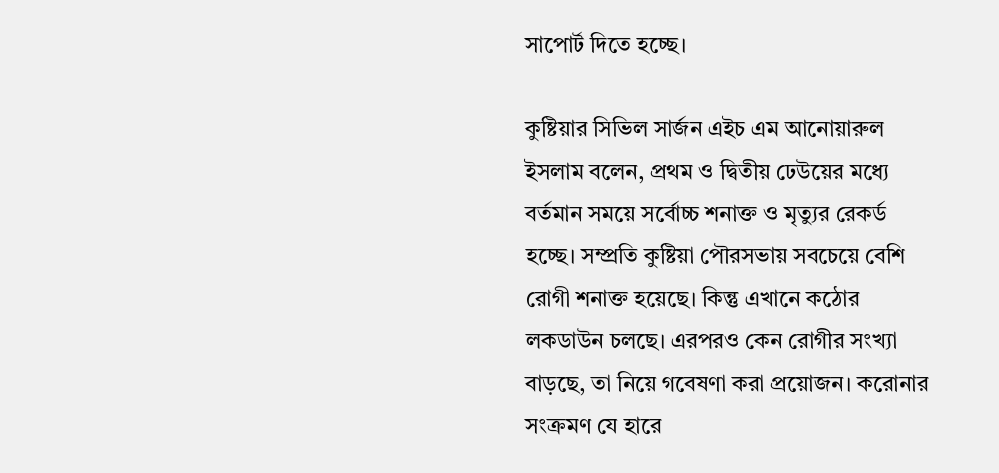সাপোর্ট দিতে হচ্ছে।

কুষ্টিয়ার সিভিল সার্জন এইচ এম আনোয়ারুল ইসলাম বলেন, প্রথম ও দ্বিতীয় ঢেউয়ের মধ্যে বর্তমান সময়ে সর্বোচ্চ শনাক্ত ও মৃত্যুর রেকর্ড হচ্ছে। সম্প্রতি কুষ্টিয়া পৌরসভায় সবচেয়ে বেশি রোগী শনাক্ত হয়েছে। কিন্তু এখানে কঠোর লকডাউন চলছে। এরপরও কেন রোগীর সংখ্যা বাড়ছে, তা নিয়ে গবেষণা করা প্রয়োজন। করোনার সংক্রমণ যে হারে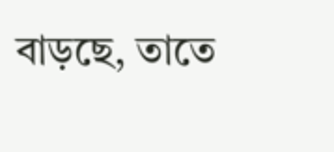বাড়ছে, তাতে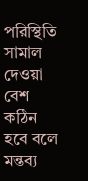পরিস্থিতি সামাল দেওয়া বেশ কঠিন হবে বলে মন্তব্য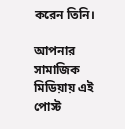করেন তিনি।

আপনার সামাজিক মিডিয়ায় এই পোস্ট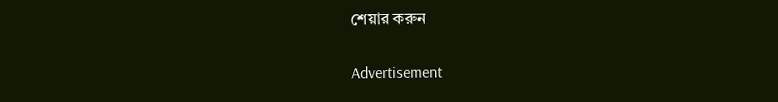শেয়ার করুন

Advertisement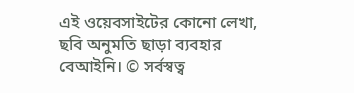এই ওয়েবসাইটের কোনো লেখা, ছবি অনুমতি ছাড়া ব্যবহার বেআইনি। © সর্বস্বত্ব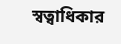স্বত্বাধিকার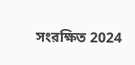সংরক্ষিত 2024